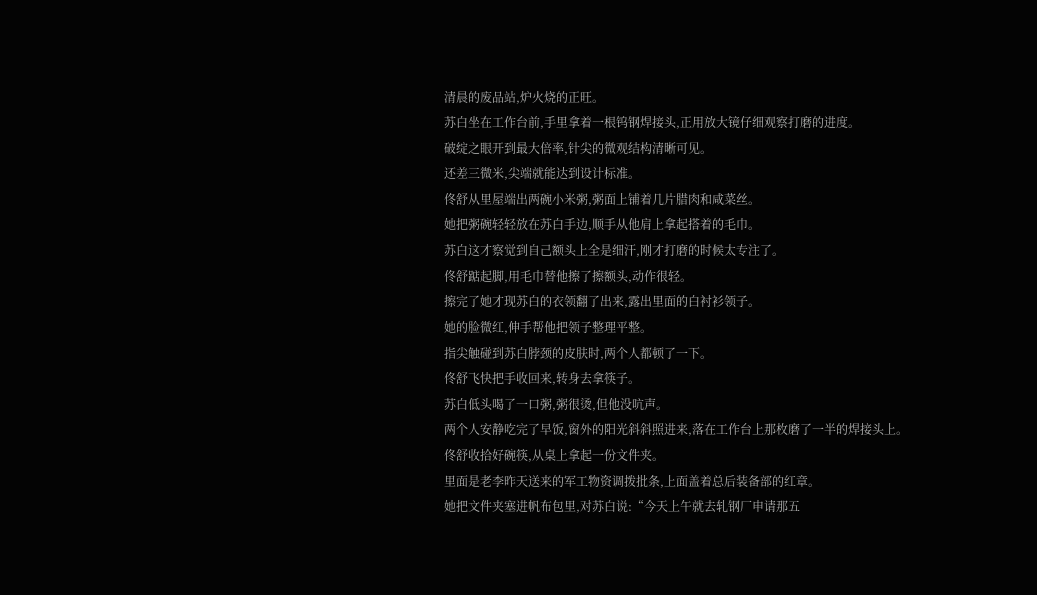清晨的废品站,炉火烧的正旺。
苏白坐在工作台前,手里拿着一根钨钢焊接头,正用放大镜仔细观察打磨的进度。
破绽之眼开到最大倍率,针尖的微观结构清晰可见。
还差三微米,尖端就能达到设计标准。
佟舒从里屋端出两碗小米粥,粥面上铺着几片腊肉和咸菜丝。
她把粥碗轻轻放在苏白手边,顺手从他肩上拿起搭着的毛巾。
苏白这才察觉到自己额头上全是细汗,刚才打磨的时候太专注了。
佟舒踮起脚,用毛巾替他擦了擦额头,动作很轻。
擦完了她才现苏白的衣领翻了出来,露出里面的白衬衫领子。
她的脸微红,伸手帮他把领子整理平整。
指尖触碰到苏白脖颈的皮肤时,两个人都顿了一下。
佟舒飞快把手收回来,转身去拿筷子。
苏白低头喝了一口粥,粥很烫,但他没吭声。
两个人安静吃完了早饭,窗外的阳光斜斜照进来,落在工作台上那枚磨了一半的焊接头上。
佟舒收拾好碗筷,从桌上拿起一份文件夹。
里面是老李昨天送来的军工物资调拨批条,上面盖着总后装备部的红章。
她把文件夹塞进帆布包里,对苏白说:“今天上午就去轧钢厂申请那五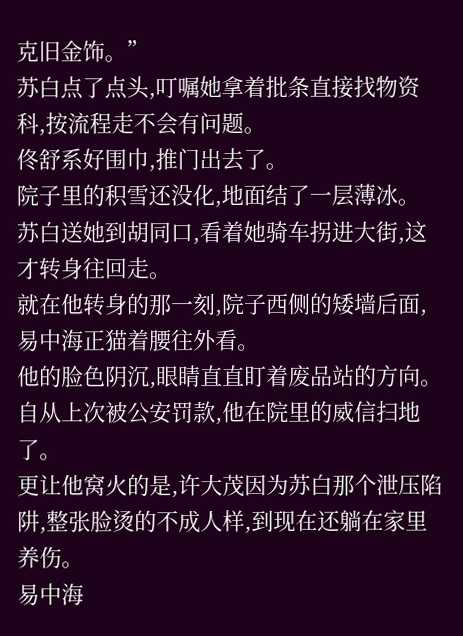克旧金饰。”
苏白点了点头,叮嘱她拿着批条直接找物资科,按流程走不会有问题。
佟舒系好围巾,推门出去了。
院子里的积雪还没化,地面结了一层薄冰。
苏白送她到胡同口,看着她骑车拐进大街,这才转身往回走。
就在他转身的那一刻,院子西侧的矮墙后面,易中海正猫着腰往外看。
他的脸色阴沉,眼睛直直盯着废品站的方向。
自从上次被公安罚款,他在院里的威信扫地了。
更让他窝火的是,许大茂因为苏白那个泄压陷阱,整张脸烫的不成人样,到现在还躺在家里养伤。
易中海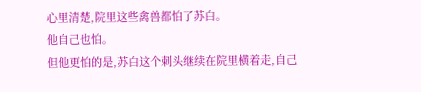心里清楚,院里这些禽兽都怕了苏白。
他自己也怕。
但他更怕的是,苏白这个刺头继续在院里横着走,自己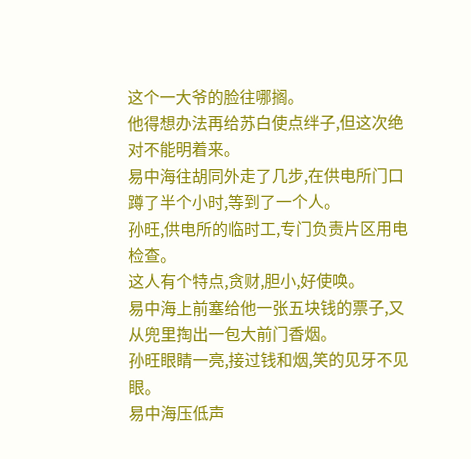这个一大爷的脸往哪搁。
他得想办法再给苏白使点绊子,但这次绝对不能明着来。
易中海往胡同外走了几步,在供电所门口蹲了半个小时,等到了一个人。
孙旺,供电所的临时工,专门负责片区用电检查。
这人有个特点,贪财,胆小,好使唤。
易中海上前塞给他一张五块钱的票子,又从兜里掏出一包大前门香烟。
孙旺眼睛一亮,接过钱和烟,笑的见牙不见眼。
易中海压低声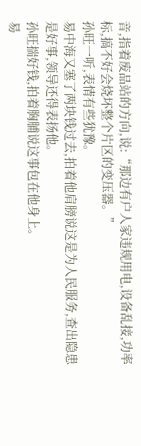音,指着废品站的方向,说:“那边有户人家违规用电,设备乱接,功率标,搞不好会烧坏整个片区的变压器。”
孙旺一听,表情有些犹豫。
易中海又塞了两块钱过去,拍着他肩膀说这是为人民服务,查出隐患是好事,领导还得表扬他。
孙旺揣好钱,拍着胸脯说这事包在他身上。
易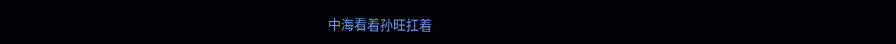中海看着孙旺扛着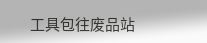工具包往废品站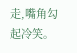走,嘴角勾起冷笑。